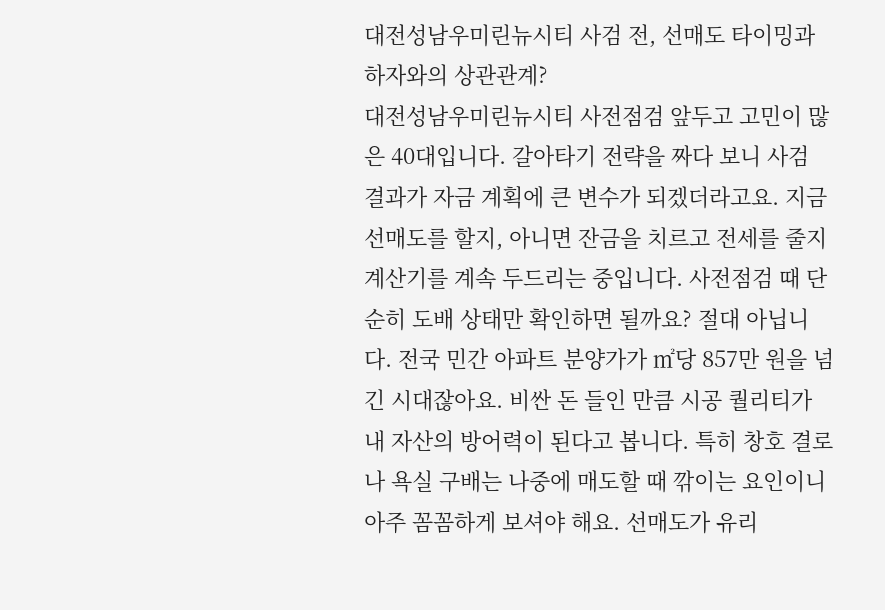대전성남우미린뉴시티 사검 전, 선매도 타이밍과 하자와의 상관관계?
대전성남우미린뉴시티 사전점검 앞두고 고민이 많은 40대입니다. 갈아타기 전략을 짜다 보니 사검 결과가 자금 계획에 큰 변수가 되겠더라고요. 지금 선매도를 할지, 아니면 잔금을 치르고 전세를 줄지 계산기를 계속 두드리는 중입니다. 사전점검 때 단순히 도배 상태만 확인하면 될까요? 절대 아닙니다. 전국 민간 아파트 분양가가 ㎡당 857만 원을 넘긴 시대잖아요. 비싼 돈 들인 만큼 시공 퀄리티가 내 자산의 방어력이 된다고 봅니다. 특히 창호 결로나 욕실 구배는 나중에 매도할 때 깎이는 요인이니 아주 꼼꼼하게 보셔야 해요. 선매도가 유리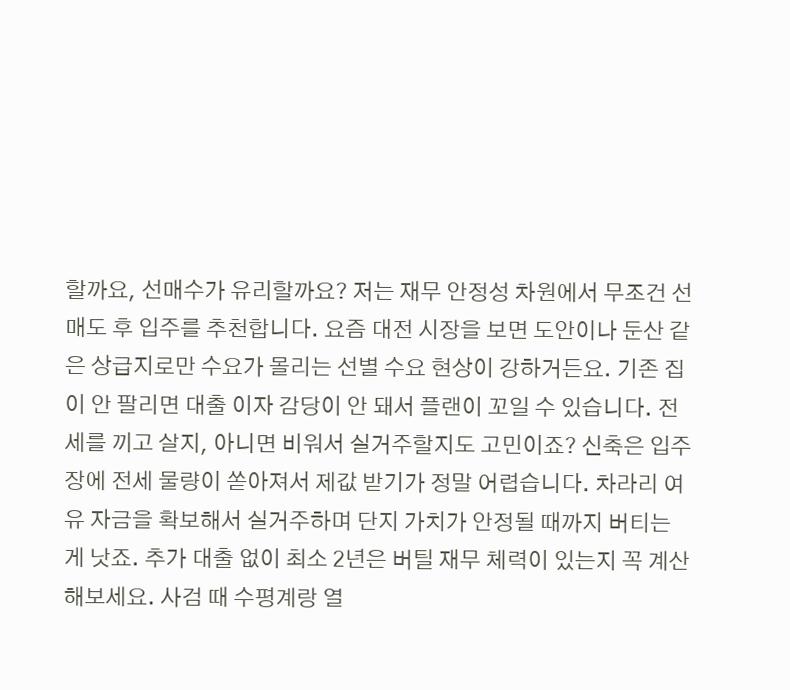할까요, 선매수가 유리할까요? 저는 재무 안정성 차원에서 무조건 선매도 후 입주를 추천합니다. 요즘 대전 시장을 보면 도안이나 둔산 같은 상급지로만 수요가 몰리는 선별 수요 현상이 강하거든요. 기존 집이 안 팔리면 대출 이자 감당이 안 돼서 플랜이 꼬일 수 있습니다. 전세를 끼고 살지, 아니면 비워서 실거주할지도 고민이죠? 신축은 입주 장에 전세 물량이 쏟아져서 제값 받기가 정말 어렵습니다. 차라리 여유 자금을 확보해서 실거주하며 단지 가치가 안정될 때까지 버티는 게 낫죠. 추가 대출 없이 최소 2년은 버틸 재무 체력이 있는지 꼭 계산해보세요. 사검 때 수평계랑 열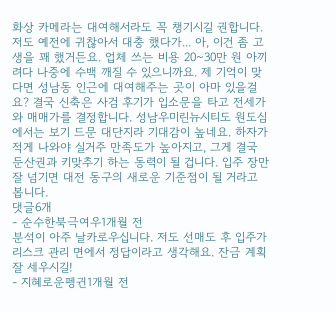화상 카메라는 대여해서라도 꼭 챙기시길 권합니다. 저도 예전에 귀찮아서 대충 했다가... 아, 이건 좀 고생을 꽤 했거든요. 업체 쓰는 비용 20~30만 원 아끼려다 나중에 수백 깨질 수 있으니까요. 제 기억이 맞다면 성남동 인근에 대여해주는 곳이 아마 있을걸요? 결국 신축은 사검 후기가 입소문을 타고 전세가와 매매가를 결정합니다. 성남우미린뉴시티도 원도심에서는 보기 드문 대단지라 기대감이 높네요. 하자가 적게 나와야 실거주 만족도가 높아지고, 그게 결국 둔산권과 키맞추기 하는 동력이 될 겁니다. 입주 장만 잘 넘기면 대전 동구의 새로운 기준점이 될 거라고 봅니다.
댓글6개
- 순수한북극여우1개월 전
분석이 아주 날카로우십니다. 저도 선매도 후 입주가 리스크 관리 면에서 정답이라고 생각해요. 잔금 계획 잘 세우시길!
- 지혜로운펭귄1개월 전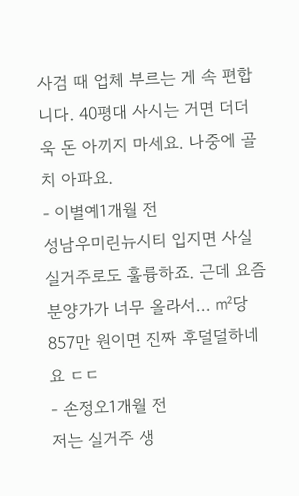사검 때 업체 부르는 게 속 편합니다. 40평대 사시는 거면 더더욱 돈 아끼지 마세요. 나중에 골치 아파요.
- 이별예1개월 전
성남우미린뉴시티 입지면 사실 실거주로도 훌륭하죠. 근데 요즘 분양가가 너무 올라서... ㎡당 857만 원이면 진짜 후덜덜하네요 ㄷㄷ
- 손정오1개월 전
저는 실거주 생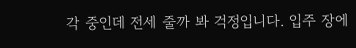각 중인데 전세 줄까 봐 걱정입니다. 입주 장에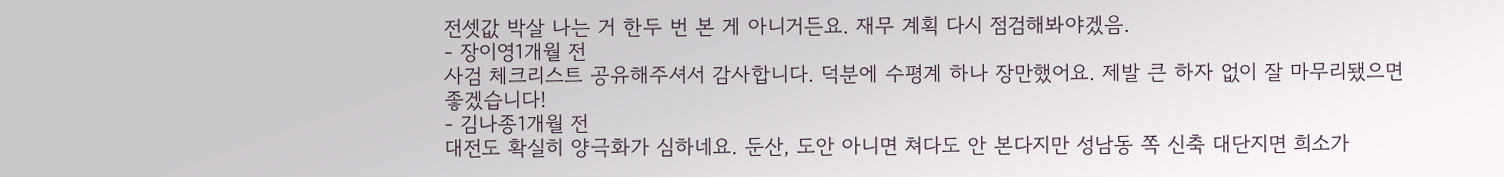전셋값 박살 나는 거 한두 번 본 게 아니거든요. 재무 계획 다시 점검해봐야겠음.
- 장이영1개월 전
사검 체크리스트 공유해주셔서 감사합니다. 덕분에 수평계 하나 장만했어요. 제발 큰 하자 없이 잘 마무리됐으면 좋겠습니다!
- 김나종1개월 전
대전도 확실히 양극화가 심하네요. 둔산, 도안 아니면 쳐다도 안 본다지만 성남동 쪽 신축 대단지면 희소가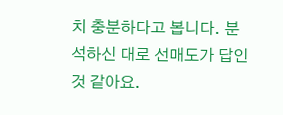치 충분하다고 봅니다. 분석하신 대로 선매도가 답인 것 같아요.